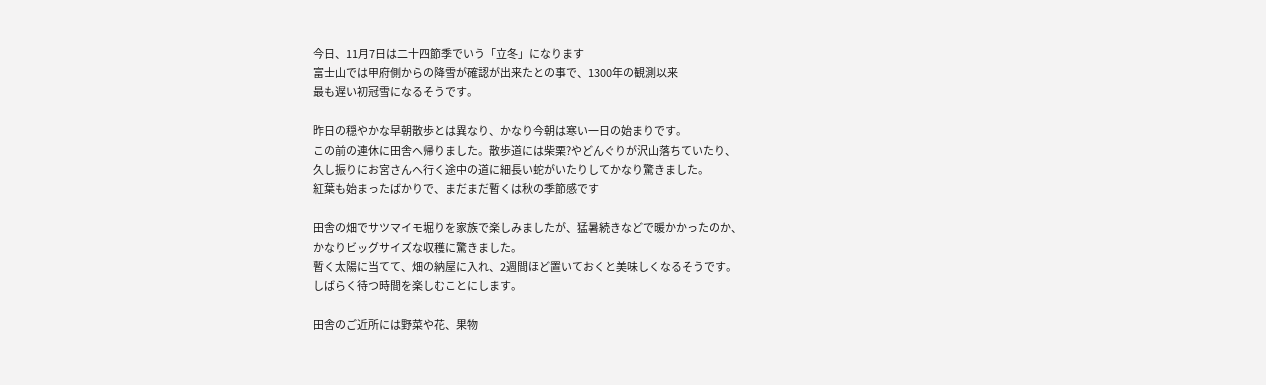今日、11月7日は二十四節季でいう「立冬」になります
富士山では甲府側からの降雪が確認が出来たとの事で、1300年の観測以来
最も遅い初冠雪になるそうです。

昨日の穏やかな早朝散歩とは異なり、かなり今朝は寒い一日の始まりです。
この前の連休に田舎へ帰りました。散歩道には柴栗?やどんぐりが沢山落ちていたり、
久し振りにお宮さんへ行く途中の道に細長い蛇がいたりしてかなり驚きました。
紅葉も始まったばかりで、まだまだ暫くは秋の季節感です

田舎の畑でサツマイモ堀りを家族で楽しみましたが、猛暑続きなどで暖かかったのか、
かなりビッグサイズな収穫に驚きました。
暫く太陽に当てて、畑の納屋に入れ、2週間ほど置いておくと美味しくなるそうです。
しばらく待つ時間を楽しむことにします。

田舎のご近所には野菜や花、果物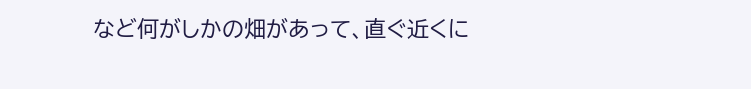など何がしかの畑があって、直ぐ近くに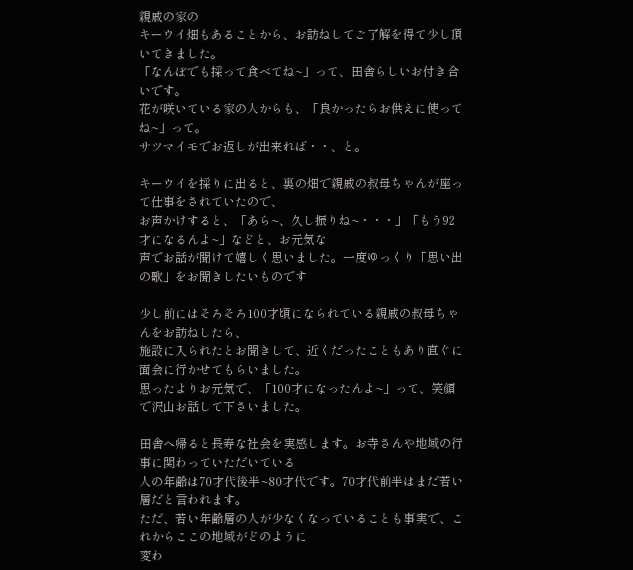親戚の家の
キーウイ畑もあることから、お訪ねしてご了解を得て少し頂いてきました。
「なんぼでも採って食べてね~」って、田舎らしいお付き合いです。
花が咲いている家の人からも、「良かったらお供えに使ってね~」って。
サツマイモでお返しが出来れば・・、と。

キーウイを採りに出ると、裏の畑で親戚の叔母ちゃんが座って仕事をされていたので、
お声かけすると、「あら~、久し振りね~・・・」「もう92才になるんよ~」などと、お元気な
声でお話が聞けて嬉しく思いました。一度ゆっくり「思い出の歌」をお聞きしたいものです

少し前にはそろそろ100才頃になられている親戚の叔母ちゃんをお訪ねしたら、
施設に入られたとお聞きして、近くだったこともあり直ぐに面会に行かせてもらいました。
思ったよりお元気で、「100才になったんよ~」って、笑顔で沢山お話して下さいました。

田舎へ帰ると長寿な社会を実感します。お寺さんや地域の行事に関わっていただいている
人の年齢は70才代後半~80才代です。70才代前半はまだ若い層だと言われます。
ただ、若い年齢層の人が少なくなっていることも事実で、これからここの地域がどのように
変わ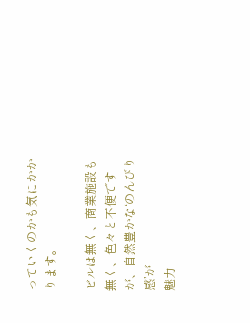っていくのかも気にかかります。

ビルは無く、商業施設も無く、色々と不便ですが、自然豊かな‘のんびり感’が
魅力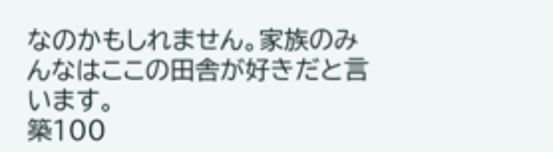なのかもしれません。家族のみんなはここの田舎が好きだと言います。
築100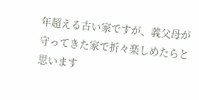年超える古い家ですが、義父母が守ってきた家で折々楽しめたらと思います